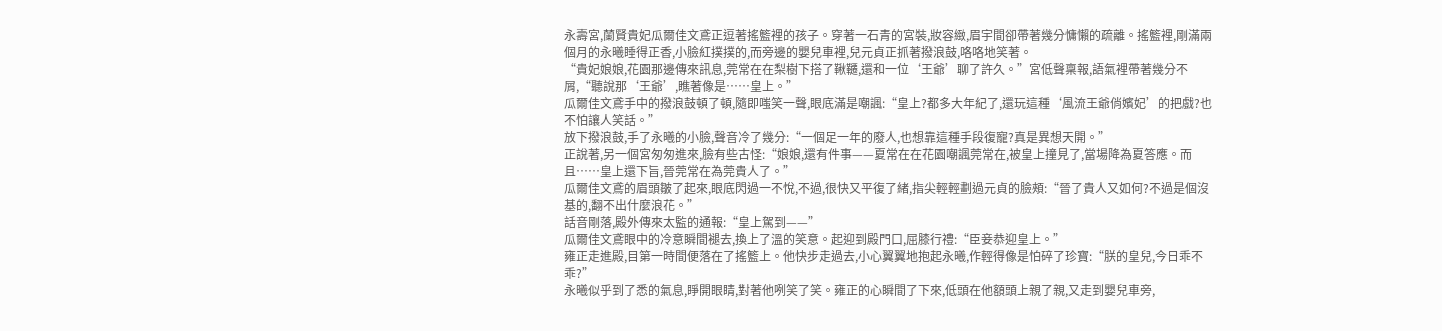永壽宮,蘭賢貴妃瓜爾佳文鳶正逗著搖籃裡的孩子。穿著一石青的宮裝,妝容緻,眉宇間卻帶著幾分慵懶的疏離。搖籃裡,剛滿兩個月的永曦睡得正香,小臉紅撲撲的,而旁邊的嬰兒車裡,兒元貞正抓著撥浪鼓,咯咯地笑著。
“貴妃娘娘,花園那邊傳來訊息,莞常在在梨樹下搭了鞦韆,還和一位‘王爺’聊了許久。”宮低聲稟報,語氣裡帶著幾分不屑,“聽說那‘王爺’,瞧著像是……皇上。”
瓜爾佳文鳶手中的撥浪鼓頓了頓,隨即嗤笑一聲,眼底滿是嘲諷:“皇上?都多大年紀了,還玩這種‘風流王爺俏嬪妃’的把戲?也不怕讓人笑話。”
放下撥浪鼓,手了永曦的小臉,聲音冷了幾分:“一個足一年的廢人,也想靠這種手段復寵?真是異想天開。”
正說著,另一個宮匆匆進來,臉有些古怪:“娘娘,還有件事——夏常在在花園嘲諷莞常在,被皇上撞見了,當場降為夏答應。而且……皇上還下旨,晉莞常在為莞貴人了。”
瓜爾佳文鳶的眉頭皺了起來,眼底閃過一不悅,不過,很快又平復了緒,指尖輕輕劃過元貞的臉頰:“晉了貴人又如何?不過是個沒基的,翻不出什麼浪花。”
話音剛落,殿外傳來太監的通報:“皇上駕到——”
瓜爾佳文鳶眼中的冷意瞬間褪去,換上了溫的笑意。起迎到殿門口,屈膝行禮:“臣妾恭迎皇上。”
雍正走進殿,目第一時間便落在了搖籃上。他快步走過去,小心翼翼地抱起永曦,作輕得像是怕碎了珍寶:“朕的皇兒,今日乖不乖?”
永曦似乎到了悉的氣息,睜開眼睛,對著他咧笑了笑。雍正的心瞬間了下來,低頭在他額頭上親了親,又走到嬰兒車旁,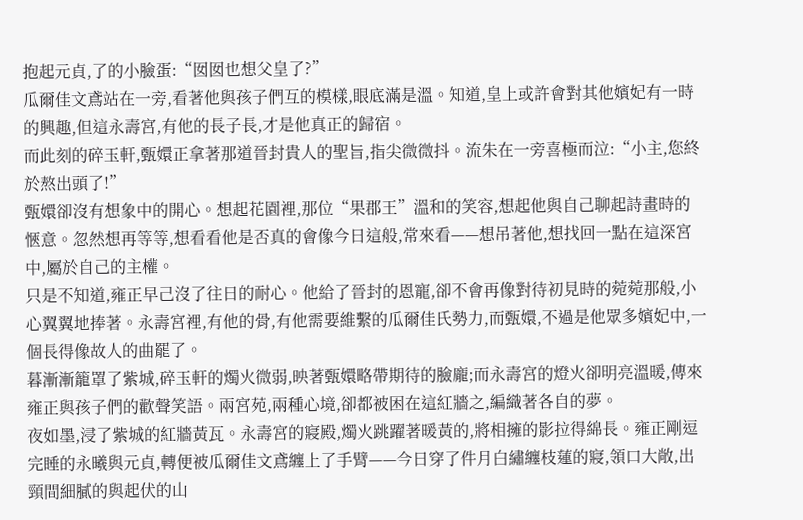抱起元貞,了的小臉蛋:“囡囡也想父皇了?”
瓜爾佳文鳶站在一旁,看著他與孩子們互的模樣,眼底滿是溫。知道,皇上或許會對其他嬪妃有一時的興趣,但這永壽宮,有他的長子長,才是他真正的歸宿。
而此刻的碎玉軒,甄嬛正拿著那道晉封貴人的聖旨,指尖微微抖。流朱在一旁喜極而泣:“小主,您終於熬出頭了!”
甄嬛卻沒有想象中的開心。想起花園裡,那位“果郡王”溫和的笑容,想起他與自己聊起詩畫時的愜意。忽然想再等等,想看看他是否真的會像今日這般,常來看——想吊著他,想找回一點在這深宮中,屬於自己的主權。
只是不知道,雍正早己沒了往日的耐心。他給了晉封的恩寵,卻不會再像對待初見時的菀菀那般,小心翼翼地捧著。永壽宮裡,有他的骨,有他需要維繫的瓜爾佳氏勢力,而甄嬛,不過是他眾多嬪妃中,一個長得像故人的曲罷了。
暮漸漸籠罩了紫城,碎玉軒的燭火微弱,映著甄嬛略帶期待的臉龐;而永壽宮的燈火卻明亮溫暖,傳來雍正與孩子們的歡聲笑語。兩宮苑,兩種心境,卻都被困在這紅牆之,編織著各自的夢。
夜如墨,浸了紫城的紅牆黃瓦。永壽宮的寢殿,燭火跳躍著暖黃的,將相擁的影拉得綿長。雍正剛逗完睡的永曦與元貞,轉便被瓜爾佳文鳶纏上了手臂——今日穿了件月白繡纏枝蓮的寢,領口大敞,出頸間細膩的與起伏的山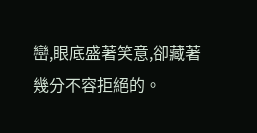巒,眼底盛著笑意,卻藏著幾分不容拒絕的。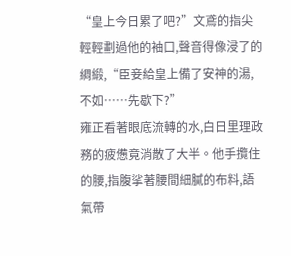“皇上今日累了吧?”文鳶的指尖輕輕劃過他的袖口,聲音得像浸了的綢緞,“臣妾給皇上備了安神的湯,不如……先歇下?”
雍正看著眼底流轉的水,白日里理政務的疲憊竟消散了大半。他手攬住的腰,指腹挲著腰間細膩的布料,語氣帶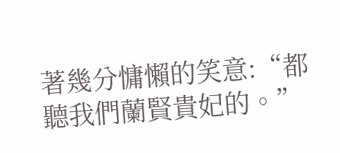著幾分慵懶的笑意:“都聽我們蘭賢貴妃的。”